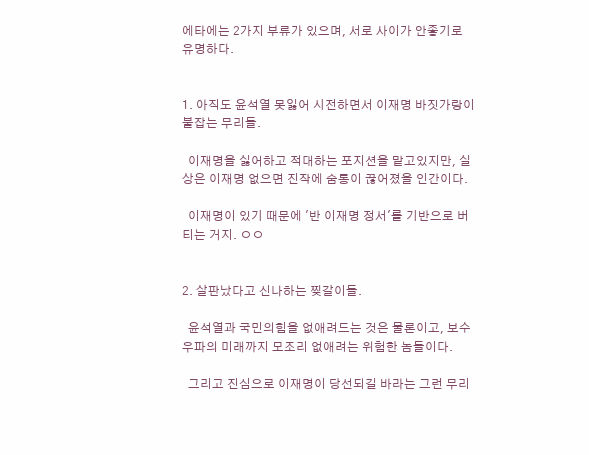에타에는 2가지 부류가 있으며, 서로 사이가 안좋기로 유명하다.


1. 아직도 윤석열 못잃어 시전하면서 이재명 바짓가랑이 붙잡는 무리들.

  이재명을 싫어하고 적대하는 포지션을 맡고있지만, 실상은 이재명 없으면 진작에 숨통이 끊어졌을 인간이다.

  이재명이 있기 때문에 '반 이재명 정서'를 기반으로 버티는 거지. ㅇㅇ


2. 살판났다고 신나하는 찢갈이들.

  윤석열과 국민의힘을 없애려드는 것은 물론이고, 보수우파의 미래까지 모조리 없애려는 위험한 놈들이다.

  그리고 진심으로 이재명이 당선되길 바라는 그런 무리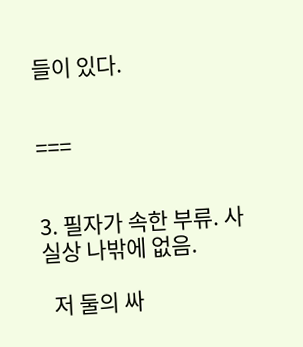들이 있다.


===


3. 필자가 속한 부류. 사실상 나밖에 없음.

  저 둘의 싸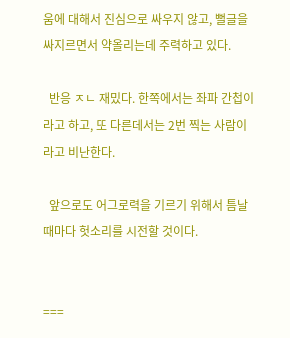움에 대해서 진심으로 싸우지 않고, 뻘글을 싸지르면서 약올리는데 주력하고 있다.

  반응 ㅈㄴ 재밌다. 한쪽에서는 좌파 간첩이라고 하고, 또 다른데서는 2번 찍는 사람이라고 비난한다.

  앞으로도 어그로력을 기르기 위해서 틈날때마다 헛소리를 시전할 것이다.


===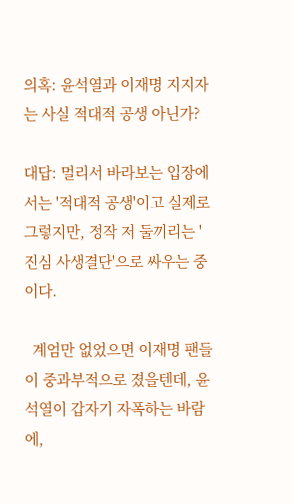의혹: 윤석열과 이재명 지지자는 사실 적대적 공생 아닌가?

대답: 멀리서 바라보는 입장에서는 '적대적 공생'이고 실제로 그렇지만, 정작 저 둘끼리는 '진심 사생결단'으로 싸우는 중이다.

  계엄만 없었으면 이재명 팬들이 중과부적으로 졌을텐데, 윤석열이 갑자기 자폭하는 바람에,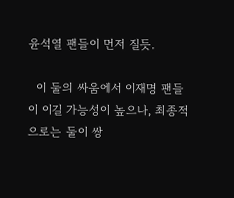윤석열 팬들이 먼저 질듯.

  이 둘의 싸움에서 이재명 팬들이 이길 가능성이 높으나, 최종적으로는 둘이 쌍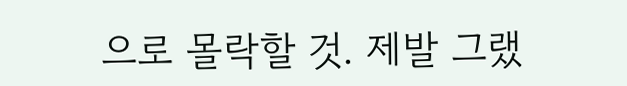으로 몰락할 것. 제발 그랬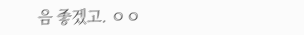음 좋겠고. ㅇㅇ